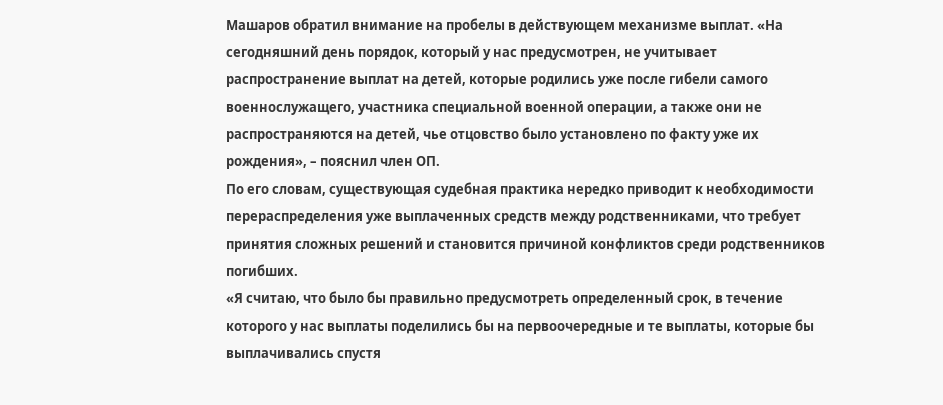Машаров обратил внимание на пробелы в действующем механизме выплат. «На сегодняшний день порядок, который у нас предусмотрен, не учитывает распространение выплат на детей, которые родились уже после гибели самого военнослужащего, участника специальной военной операции, а также они не распространяются на детей, чье отцовство было установлено по факту уже их рождения», – пояснил член ОП.
По его словам, существующая судебная практика нередко приводит к необходимости перераспределения уже выплаченных средств между родственниками, что требует принятия сложных решений и становится причиной конфликтов среди родственников погибших.
«Я считаю, что было бы правильно предусмотреть определенный срок, в течение которого у нас выплаты поделились бы на первоочередные и те выплаты, которые бы выплачивались спустя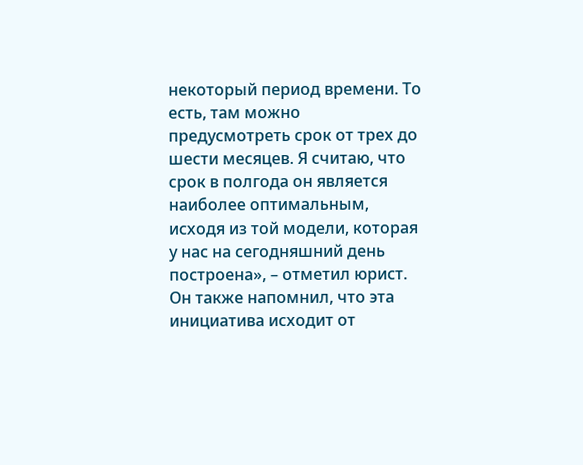некоторый период времени. То есть, там можно предусмотреть срок от трех до шести месяцев. Я считаю, что срок в полгода он является наиболее оптимальным, исходя из той модели, которая у нас на сегодняшний день построена», – отметил юрист.
Он также напомнил, что эта инициатива исходит от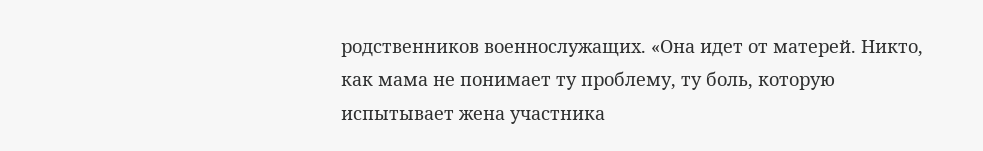родственников военнослужащих. «Она идет от матерей. Никто, как мама не понимает ту проблему, ту боль, которую испытывает жена участника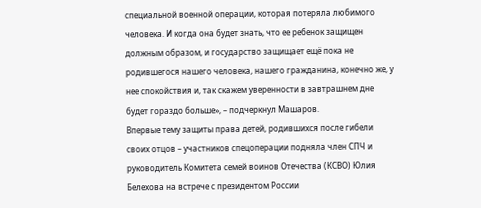специальной военной операции, которая потеряла любимого человека. И когда она будет знать, что ее ребенок защищен должным образом, и государство защищает ещё пока не родившегося нашего человека, нашего гражданина, конечно же, у нее спокойствия и, так скажем уверенности в завтрашнем дне будет гораздо больше», – подчеркнул Машаров.
Впервые тему защиты права детей, родившихся после гибели своих отцов – участников спецоперации подняла член СПЧ и руководитель Комитета семей воинов Отечества (КСВО) Юлия Белехова на встрече с президентом России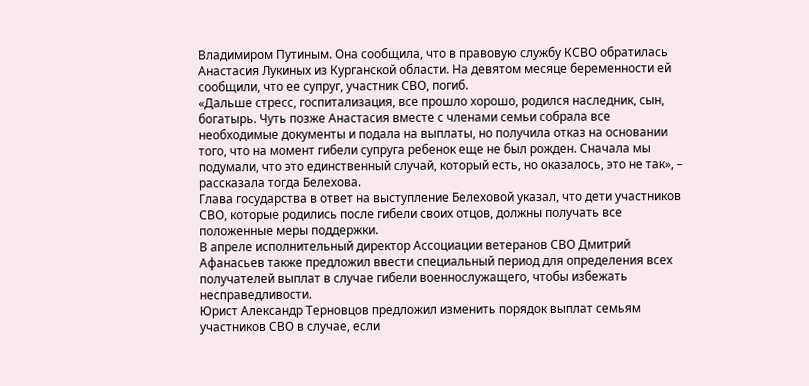Владимиром Путиным. Она сообщила, что в правовую службу КСВО обратилась Анастасия Лукиных из Курганской области. На девятом месяце беременности ей сообщили, что ее супруг, участник СВО, погиб.
«Дальше стресс, госпитализация, все прошло хорошо, родился наследник, сын, богатырь. Чуть позже Анастасия вместе с членами семьи собрала все необходимые документы и подала на выплаты, но получила отказ на основании того, что на момент гибели супруга ребенок еще не был рожден. Сначала мы подумали, что это единственный случай, который есть, но оказалось, это не так», – рассказала тогда Белехова.
Глава государства в ответ на выступление Белеховой указал, что дети участников СВО, которые родились после гибели своих отцов, должны получать все положенные меры поддержки.
В апреле исполнительный директор Ассоциации ветеранов СВО Дмитрий Афанасьев также предложил ввести специальный период для определения всех получателей выплат в случае гибели военнослужащего, чтобы избежать несправедливости.
Юрист Александр Терновцов предложил изменить порядок выплат семьям участников СВО в случае, если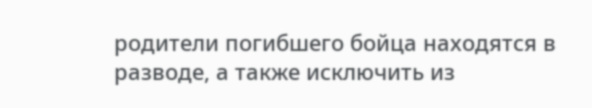родители погибшего бойца находятся в разводе, а также исключить из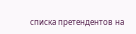списка претендентов на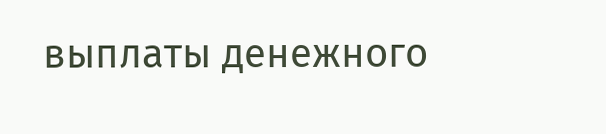выплаты денежного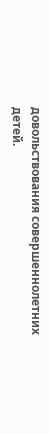довольствования совершеннолетних детей.